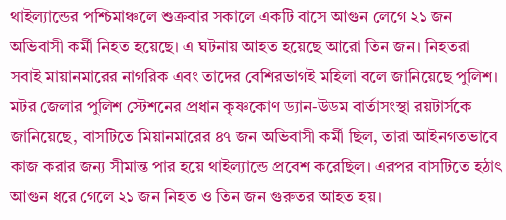থাইল্যান্ডের পশ্চিমাঞ্চলে শুক্রবার সকালে একটি বাসে আগুন লেগে ২১ জন অভিবাসী কর্মী নিহত হয়েছে। এ ঘটনায় আহত হয়েছে আরো তিন জন। নিহতরা সবাই মায়ানমারের নাগরিক এবং তাদের বেশিরভাগই মহিলা বলে জানিয়েছে পুলিশ।
মটর জেলার পুলিশ স্টেশনের প্রধান কৃষ্ণকোণ ড্যান-উডম বার্তাসংস্থা রয়টার্সকে জানিয়েছে, বাসটিতে মিয়ানমারের ৪৭ জন অভিবাসী কর্মী ছিল, তারা আইনগতভাবে কাজ করার জন্য সীমান্ত পার হয়ে থাইল্যান্ডে প্রবেশ করেছিল। এরপর বাসটিতে হঠাৎ আগুন ধরে গেলে ২১ জন নিহত ও তিন জন গুরুতর আহত হয়।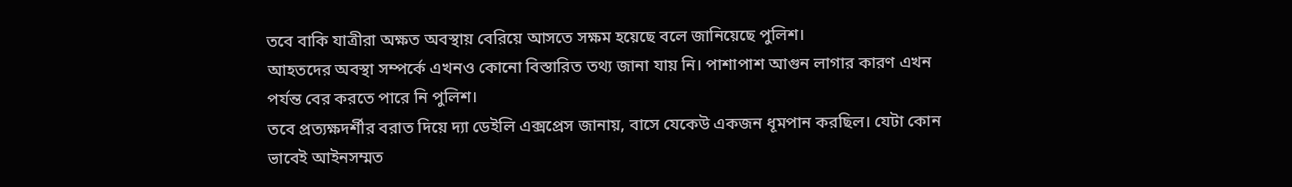তবে বাকি যাত্রীরা অক্ষত অবস্থায় বেরিয়ে আসতে সক্ষম হয়েছে বলে জানিয়েছে পুলিশ।
আহতদের অবস্থা সম্পর্কে এখনও কোনো বিস্তারিত তথ্য জানা যায় নি। পাশাপাশ আগুন লাগার কারণ এখন পর্যন্ত বের করতে পারে নি পুলিশ।
তবে প্রত্যক্ষদর্শীর বরাত দিয়ে দ্যা ডেইলি এক্সপ্রেস জানায়, বাসে যেকেউ একজন ধূমপান করছিল। যেটা কোন ভাবেই আইনসম্মত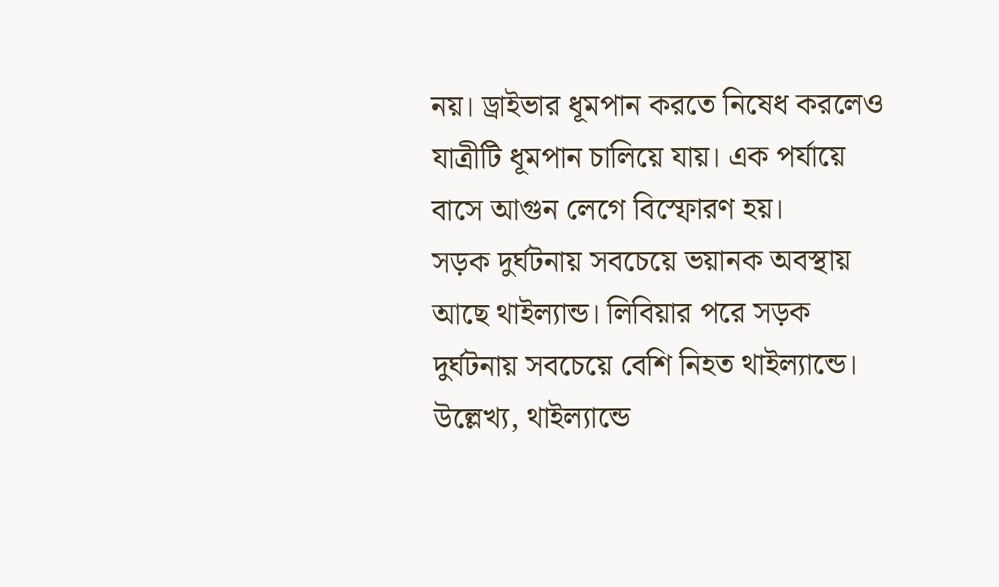নয়। ড্রাইভার ধূমপান করতে নিষেধ করলেও যাত্রীটি ধূমপান চালিয়ে যায়। এক পর্যায়ে বাসে আগুন লেগে বিস্ফোরণ হয়।
সড়ক দুর্ঘটনায় সবচেয়ে ভয়ানক অবস্থায় আছে থাইল্যান্ড। লিবিয়ার পরে সড়ক দুর্ঘটনায় সবচেয়ে বেশি নিহত থাইল্যান্ডে।
উল্লেখ্য, থাইল্যান্ডে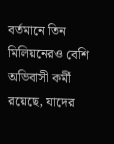বর্তমানে তিন মিলিয়নেরও বেশি অভিবাসী কর্মী রয়েছে, যাদের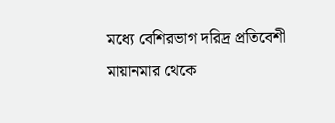মধ্যে বেশিরভাগ দরিদ্র প্রতিবেশী মায়ানমার থেকে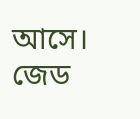আসে।
জেড